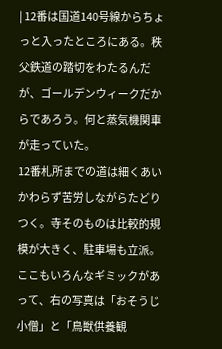| 12番は国道140号線からちょっと入ったところにある。秩父鉄道の踏切をわたるんだが、ゴールデンウィークだからであろう。何と蒸気機関車が走っていた。
12番札所までの道は細くあいかわらず苦労しながらたどりつく。寺そのものは比較的規模が大きく、駐車場も立派。ここもいろんなギミックがあって、右の写真は「おそうじ小僧」と「鳥獣供養観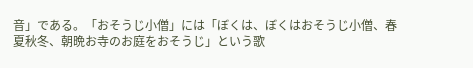音」である。「おそうじ小僧」には「ぼくは、ぼくはおそうじ小僧、春夏秋冬、朝晩お寺のお庭をおそうじ」という歌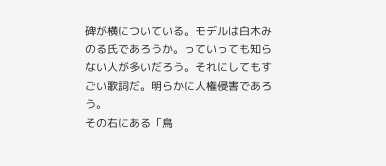碑が横についている。モデルは白木みのる氏であろうか。っていっても知らない人が多いだろう。それにしてもすごい歌詞だ。明らかに人権侵害であろう。
その右にある「鳥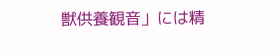獣供養観音」には精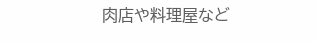肉店や料理屋など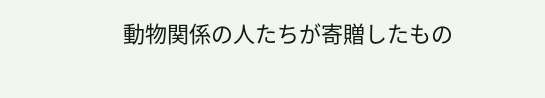動物関係の人たちが寄贈したもの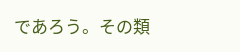であろう。その類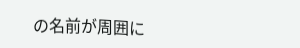の名前が周囲に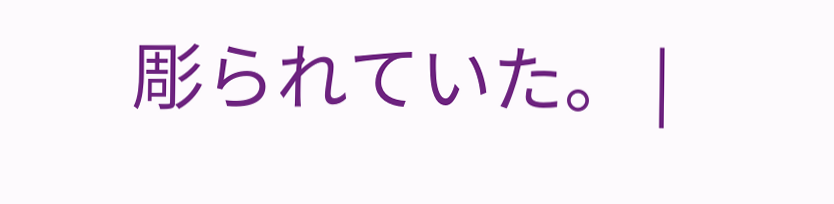彫られていた。 |